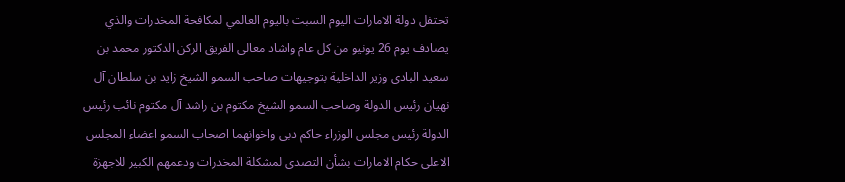تحتفل دولة الامارات اليوم السبت باليوم العالمي لمكافحة المخدرات والذي يصادف يوم 26 يونيو من كل عام واشاد معالى الفريق الركن الدكتور محمد بن سعيد البادى وزير الداخلية بتوجيهات صاحب السمو الشيخ زايد بن سلطان آل نهيان رئيس الدولة وصاحب السمو الشيخ مكتوم بن راشد آل مكتوم نائب رئيس الدولة رئيس مجلس الوزراء حاكم دبى واخوانهما اصحاب السمو اعضاء المجلس الاعلى حكام الامارات بشأن التصدى لمشكلة المخدرات ودعمهم الكبير للاجهزة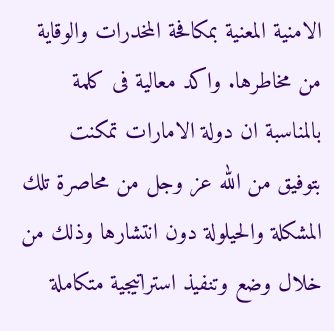الامنية المعنية بمكافحة المخدرات والوقاية من مخاطرها. واكد معالية فى كلمة بالمناسبة ان دولة الامارات تمكنت بتوفيق من الله عز وجل من محاصرة تلك المشكلة والحيلولة دون انتشارها وذلك من خلال وضع وتنفيذ استراتيجية متكاملة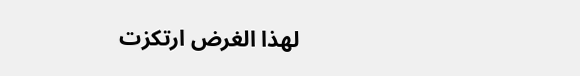لهذا الغرض ارتكزت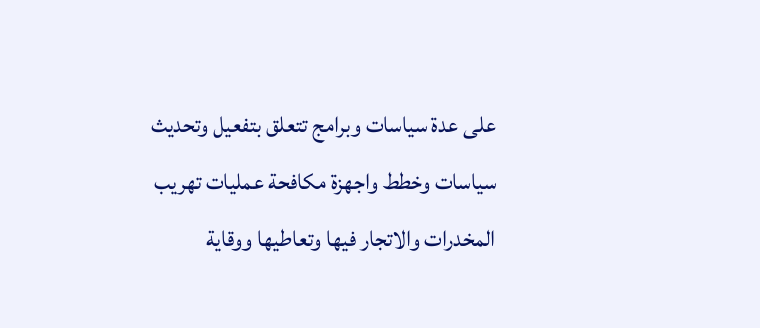على عدة سياسات وبرامج تتعلق بتفعيل وتحديث سياسات وخطط واجهزة مكافحة عمليات تهريب المخدرات والاتجار فيها وتعاطيها ووقاية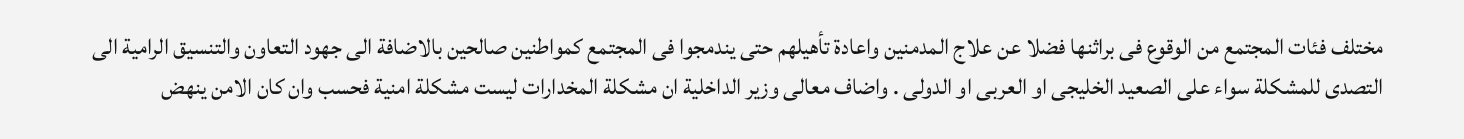مختلف فئات المجتمع من الوقوع فى براثنها فضلا عن علاج المدمنين واعادة تأهيلهم حتى يندمجوا فى المجتمع كمواطنين صالحين بالاضافة الى جهود التعاون والتنسيق الرامية الى التصدى للمشكلة سواء على الصعيد الخليجى او العربى او الدولى . واضاف معالى وزير الداخلية ان مشكلة المخدارات ليست مشكلة امنية فحسب وان كان الامن ينهض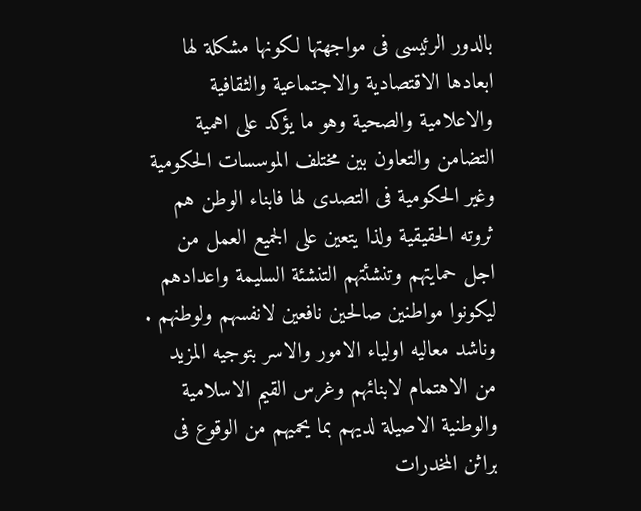بالدور الرئيسى فى مواجهتها لكونها مشكلة لها ابعادها الاقتصادية والاجتماعية والثقافية والاعلامية والصحية وهو ما يؤكد على اهمية التضامن والتعاون بين مختلف الموسسات الحكومية وغير الحكومية فى التصدى لها فابناء الوطن هم ثروته الحقيقية ولذا يتعين على الجميع العمل من اجل حمايتهم وتنشئتهم التنشئة السليمة واعدادهم ليكونوا مواطنين صالحين نافعين لانفسهم ولوطنهم . وناشد معاليه اولياء الامور والاسر بتوجيه المزيد من الاهتمام لابنائهم وغرس القيم الاسلامية والوطنية الاصيلة لديهم بما يحميهم من الوقوع فى براثن المخدرات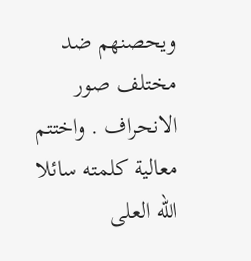ويحصنهم ضد مختلف صور الانحراف . واختتم معالية كلمته سائلا الله العلى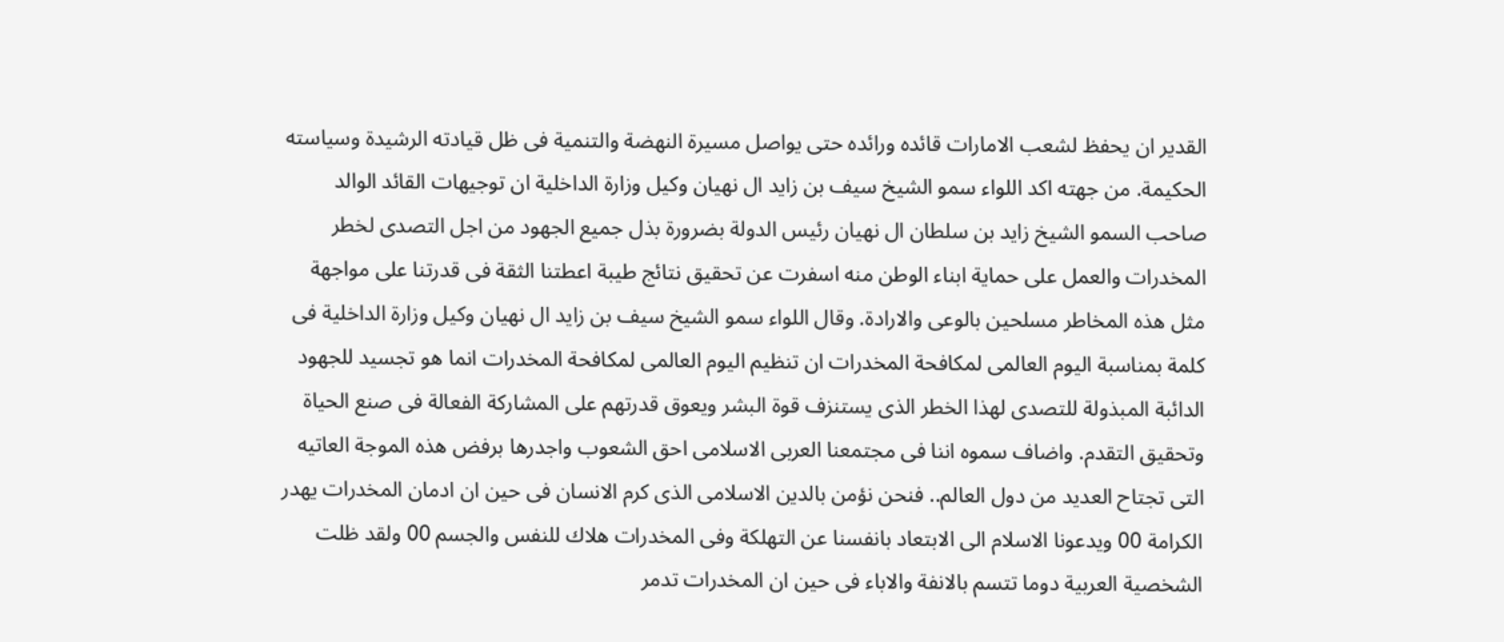القدير ان يحفظ لشعب الامارات قائده ورائده حتى يواصل مسيرة النهضة والتنمية فى ظل قيادته الرشيدة وسياسته الحكيمة. من جهته اكد اللواء سمو الشيخ سيف بن زايد ال نهيان وكيل وزارة الداخلية ان توجيهات القائد الوالد صاحب السمو الشيخ زايد بن سلطان ال نهيان رئيس الدولة بضرورة بذل جميع الجهود من اجل التصدى لخطر المخدرات والعمل على حماية ابناء الوطن منه اسفرت عن تحقيق نتائج طيبة اعطتنا الثقة فى قدرتنا على مواجهة مثل هذه المخاطر مسلحين بالوعى والارادة. وقال اللواء سمو الشيخ سيف بن زايد ال نهيان وكيل وزارة الداخلية فى كلمة بمناسبة اليوم العالمى لمكافحة المخدرات ان تنظيم اليوم العالمى لمكافحة المخدرات انما هو تجسيد للجهود الدائبة المبذولة للتصدى لهذا الخطر الذى يستنزف قوة البشر ويعوق قدرتهم على المشاركة الفعالة فى صنع الحياة وتحقيق التقدم. واضاف سموه اننا فى مجتمعنا العربى الاسلامى احق الشعوب واجدرها برفض هذه الموجة العاتيه التى تجتاح العديد من دول العالم.. فنحن نؤمن بالدين الاسلامى الذى كرم الانسان فى حين ان ادمان المخدرات يهدر الكرامة 00 ويدعونا الاسلام الى الابتعاد بانفسنا عن التهلكة وفى المخدرات هلاك للنفس والجسم 00 ولقد ظلت الشخصية العربية دوما تتسم بالانفة والاباء فى حين ان المخدرات تدمر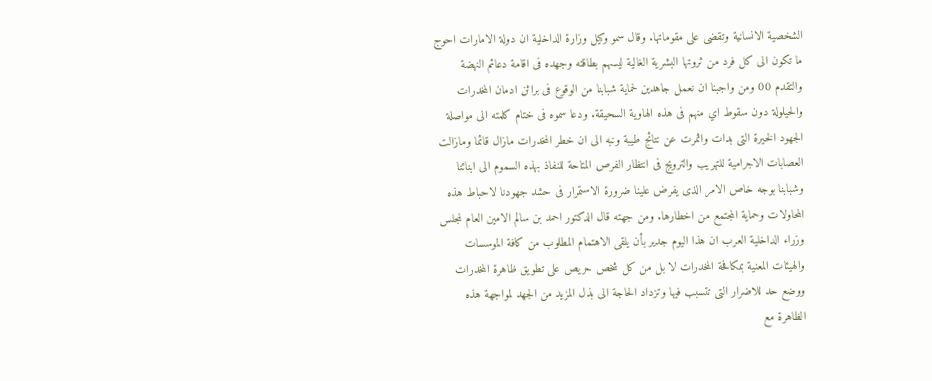الشخصية الانسانية وتقضى على مقوماتها. وقال سمو وكيل وزارة الداخلية ان دولة الامارات احوج ما تكون الى كل فرد من ثروتها البشرية الغالية ليسهم بطاقته وجهده فى اقامة دعائم النهضة والتقدم 00 ومن واجبنا ان نعمل جاهدين لحماية شبابنا من الوقوع فى براثن ادمان المخدرات والحيلولة دون سقوط اي منهم فى هذه الهاوية السحيقة. ودعا سموه فى ختام كلمته الى مواصلة الجهود الخيرة التى بدات واثمرت عن نتائج طيبة ونبه الى ان خطر المخدرات مازال قائما ومازالت العصابات الاجرامية للتهريب والترويج فى انتظار الفرص المتاحة للنفاذ بهذه السموم الى ابنائنا وشبابنا بوجه خاص الامر الذى يفرض علينا ضرورة الاستمرار فى حشد جهودنا لاحباط هذه المحاولات وحماية المجتمع من اخطارها. ومن جهته قال الدكتور احمد بن سالم الامين العام لمجلس وزراء الداخلية العرب ان هذا اليوم جدير بأن يلقى الاهتمام المطلوب من كافة الموسسات والهيئات المعنية بمكافحة المخدرات لا بل من كل شخص حريص على تطويق ظاهرة المخدرات ووضع حد للاضرار التى تتسبب فيها وتزداد الحاجة الى بذل المزيد من الجهد لمواجهة هذه الظاهرة مع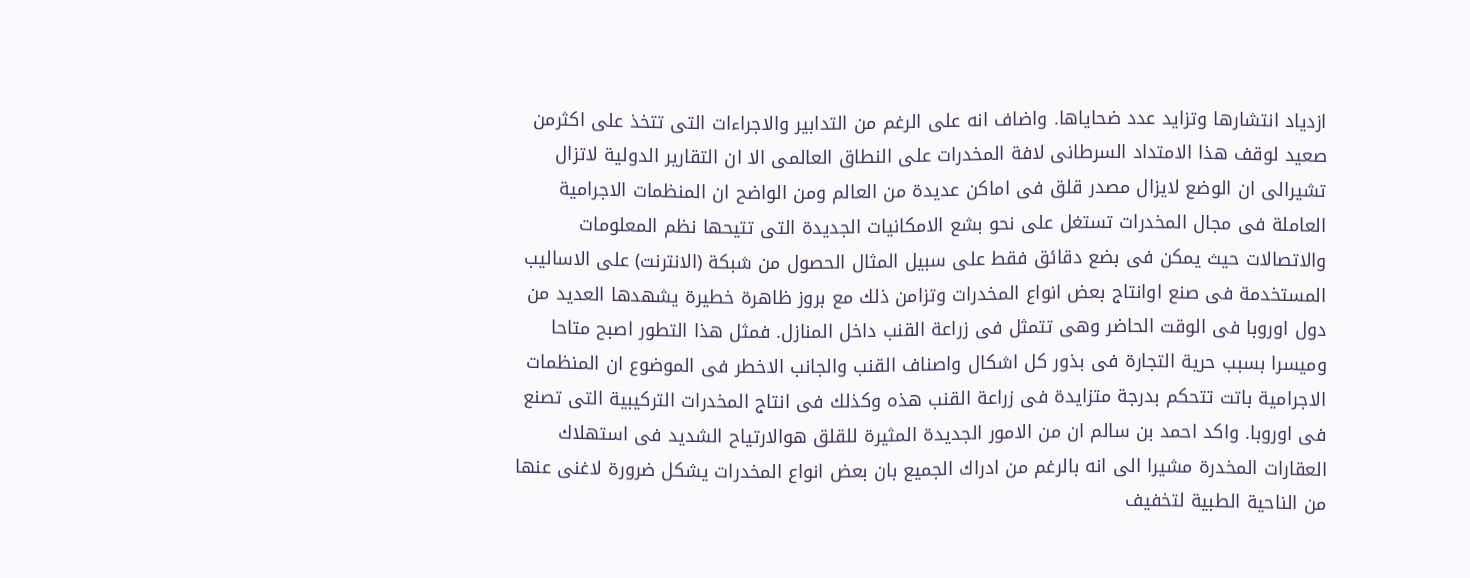ازدياد انتشارها وتزايد عدد ضحاياها. واضاف انه على الرغم من التدابير والاجراءات التى تتخذ على اكثرمن صعيد لوقف هذا الامتداد السرطانى لافة المخدرات على النطاق العالمى الا ان التقارير الدولية لاتزال تشيرالى ان الوضع لايزال مصدر قلق فى اماكن عديدة من العالم ومن الواضح ان المنظمات الاجرامية العاملة فى مجال المخدرات تستغل على نحو بشع الامكانيات الجديدة التى تتيحها نظم المعلومات والاتصالات حيث يمكن فى بضع دقائق فقط على سبيل المثال الحصول من شبكة (الانترنت) على الاساليب المستخدمة فى صنع اوانتاج بعض انواع المخدرات وتزامن ذلك مع بروز ظاهرة خطيرة يشهدها العديد من دول اوروبا فى الوقت الحاضر وهى تتمثل فى زراعة القنب داخل المنازل. فمثل هذا التطور اصبح متاحا وميسرا بسبب حرية التجارة فى بذور كل اشكال واصناف القنب والجانب الاخطر فى الموضوع ان المنظمات الاجرامية باتت تتحكم بدرجة متزايدة فى زراعة القنب هذه وكذلك فى انتاج المخدرات التركيبية التى تصنع فى اوروبا. واكد احمد بن سالم ان من الامور الجديدة المثيرة للقلق هوالارتياح الشديد فى استهلاك العقارات المخدرة مشيرا الى انه بالرغم من ادراك الجميع بان بعض انواع المخدرات يشكل ضرورة لاغنى عنها من الناحية الطبية لتخفيف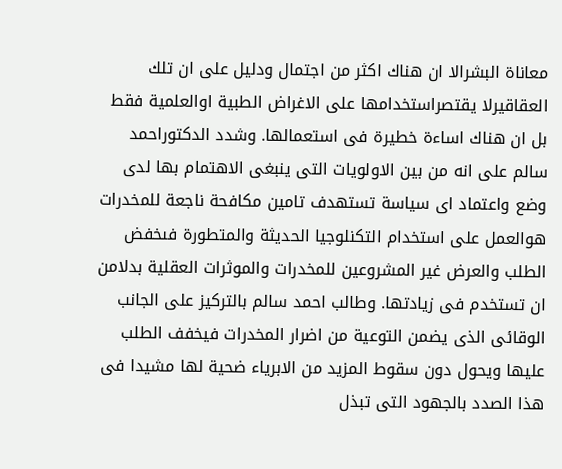معاناة البشرالا ان هناك اكثر من اجتمال ودليل على ان تلك العقاقيرلا يقتصراستخدامها على الاغراض الطبية اوالعلمية فقط بل ان هناك اساءة خطيرة فى استعمالها. وشدد الدكتوراحمد سالم على انه من بين الاولويات التى ينبغى الاهتمام بها لدى وضع واعتماد اى سياسة تستهدف تامين مكافحة ناجعة للمخدرات هوالعمل على استخدام التكنلوجيا الحديثة والمتطورة فىخفض الطلب والعرض غير المشروعين للمخدرات والموثرات العقلية بدلامن ان تستخدم فى زيادتها. وطالب احمد سالم بالتركيز على الجانب الوقائى الذى يضمن التوعية من اضرار المخدرات فيخفف الطلب عليها ويحول دون سقوط المزيد من الابرياء ضحية لها مشيدا فى هذا الصدد بالجهود التى تبذل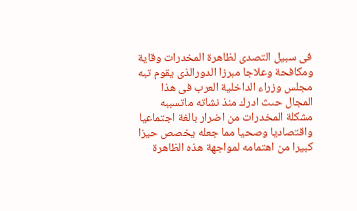فى سبيل التصدى لظاهرة المخدرات وقاية ومكافحة وعلاجا مبرزا الدورالذى يقوم تبه مجلس وزراء الداخلية العرب فى هذا المجال حىث ادرك منذ نشاته ماتسببه مشكلة المخدرات من اضرار بالغة اجتماعيا واقتصاديا وصحيا مما جعله يخصص حيزا كبيرا من اهتمامه لمواجهة هذه الظاهرة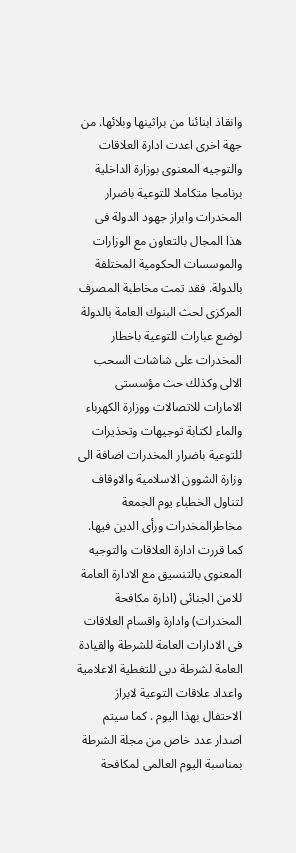وانقاذ ابنائنا من براثينها وبلائها. من جهة اخرى اعدت ادارة العلاقات والتوجيه المعنوى بوزارة الداخلية برنامجا متكاملا للتوعية باضرار المخدرات وابراز جهود الدولة فى هذا المجال بالتعاون مع الوزارات والموسسات الحكومية المختلفة بالدولة. فقد تمت مخاطبة المصرف المركزى لحث البنوك العامة بالدولة لوضع عبارات للتوعية باخطار المخدرات على شاشات السحب الالى وكذلك حث مؤسستى الامارات للاتصالات ووزارة الكهرباء والماء لكتابة توجيهات وتحذيرات للتوعية باضرار المخدرات اضافة الى وزارة الشوون الاسلامية والاوقاف لتناول الخطباء يوم الجمعة مخاطرالمخدرات ورأى الدين فيها. كما قررت ادارة العلاقات والتوجيه المعنوى بالتنسيق مع الادارة العامة للامن الجنائى (ادارة مكافحة المخدرات) وادارة واقسام العلاقات فى الادارات العامة للشرطة والقيادة العامة لشرطة دبى للتغطية الاعلامية واعداد علاقات التوعية لابراز الاحتفال بهذا اليوم . كما سيتم اصدار عدد خاص من مجلة الشرطة بمناسبة اليوم العالمى لمكافحة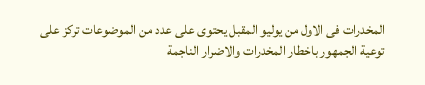المخدرات فى الاول من يوليو المقبل يحتوى على عدد من الموضوعات تركز على توعية الجمهور باخطار المخدرات والاضرار الناجمة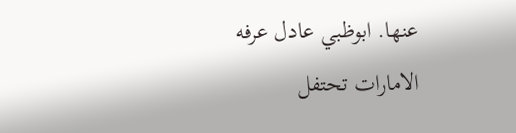عنها. ابوظبي عادل عرفه
الامارات تحتفل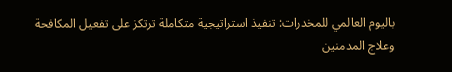باليوم العالمي للمخدرات: تنفيذ استراتيجية متكاملة ترتكز على تفعيل المكافحة وعلاج المدمنين